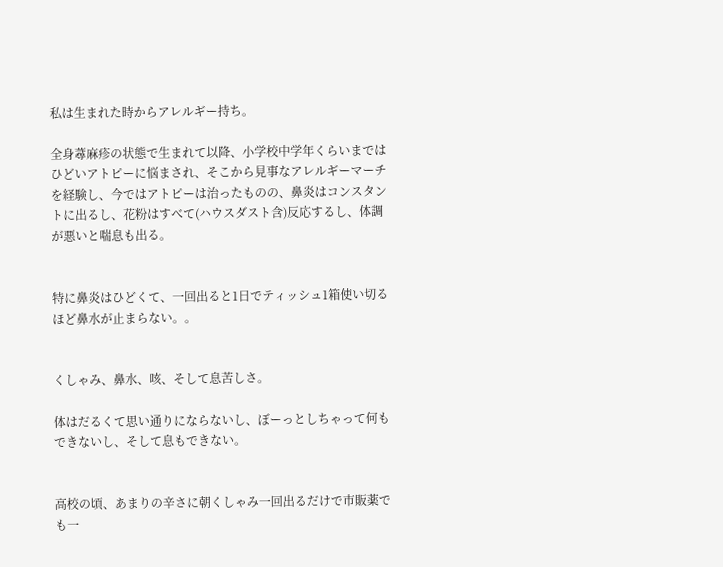私は生まれた時からアレルギー持ち。

全身蕁麻疹の状態で生まれて以降、小学校中学年くらいまではひどいアトピーに悩まされ、そこから見事なアレルギーマーチを経験し、今ではアトピーは治ったものの、鼻炎はコンスタントに出るし、花粉はすべて(ハウスダスト含)反応するし、体調が悪いと喘息も出る。


特に鼻炎はひどくて、一回出ると1日でティッシュ1箱使い切るほど鼻水が止まらない。。


くしゃみ、鼻水、咳、そして息苦しさ。

体はだるくて思い通りにならないし、ぼーっとしちゃって何もできないし、そして息もできない。


高校の頃、あまりの辛さに朝くしゃみ一回出るだけで市販薬でも一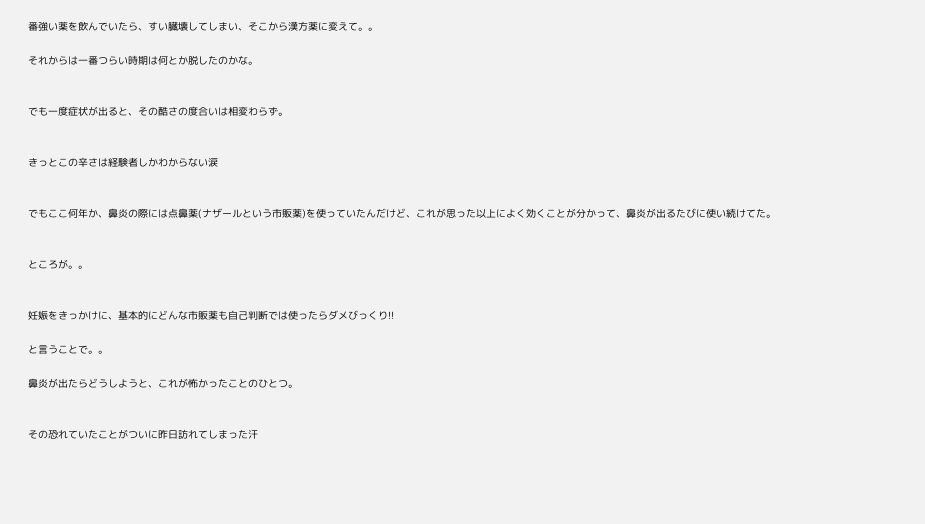番強い薬を飲んでいたら、すい臓壊してしまい、そこから漢方薬に変えて。。

それからは一番つらい時期は何とか脱したのかな。


でも一度症状が出ると、その酷さの度合いは相変わらず。


きっとこの辛さは経験者しかわからない涙


でもここ何年か、鼻炎の際には点鼻薬(ナザールという市販薬)を使っていたんだけど、これが思った以上によく効くことが分かって、鼻炎が出るたびに使い続けてた。


ところが。。


妊娠をきっかけに、基本的にどんな市販薬も自己判断では使ったらダメびっくり!!

と言うことで。。

鼻炎が出たらどうしようと、これが怖かったことのひとつ。


その恐れていたことがついに昨日訪れてしまった汗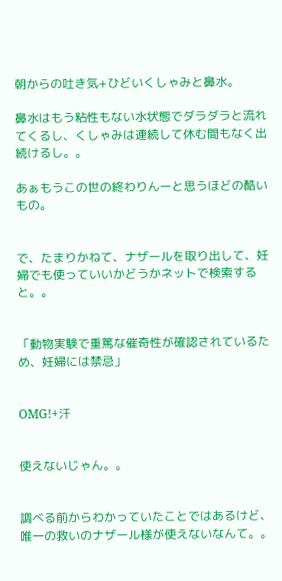朝からの吐き気+ひどいくしゃみと鼻水。

鼻水はもう粘性もない水状態でダラダラと流れてくるし、くしゃみは連続して休む間もなく出続けるし。。

あぁもうこの世の終わりんーと思うほどの酷いもの。


で、たまりかねて、ナザールを取り出して、妊婦でも使っていいかどうかネットで検索すると。。


「動物実験で重篤な催奇性が確認されているため、妊婦には禁忌」


OMG!+汗


使えないじゃん。。


調べる前からわかっていたことではあるけど、唯一の救いのナザール様が使えないなんて。。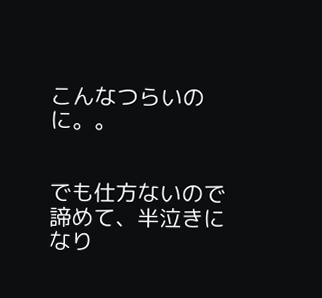こんなつらいのに。。


でも仕方ないので諦めて、半泣きになり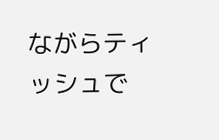ながらティッシュで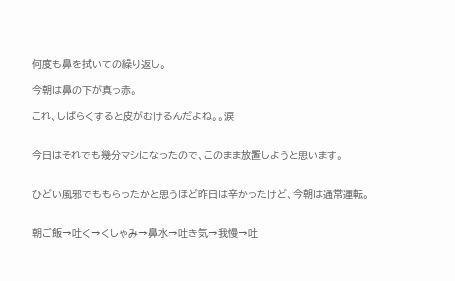何度も鼻を拭いての繰り返し。

今朝は鼻の下が真っ赤。

これ、しばらくすると皮がむけるんだよね。。涙


今日はそれでも幾分マシになったので、このまま放置しようと思います。


ひどい風邪でももらったかと思うほど昨日は辛かったけど、今朝は通常運転。


朝ご飯→吐く→くしゃみ→鼻水→吐き気→我慢→吐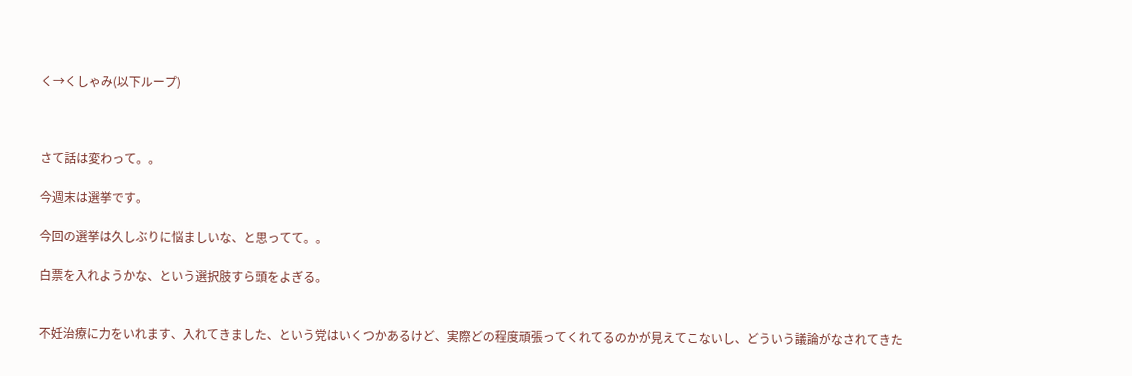く→くしゃみ(以下ループ)



さて話は変わって。。

今週末は選挙です。

今回の選挙は久しぶりに悩ましいな、と思ってて。。

白票を入れようかな、という選択肢すら頭をよぎる。


不妊治療に力をいれます、入れてきました、という党はいくつかあるけど、実際どの程度頑張ってくれてるのかが見えてこないし、どういう議論がなされてきた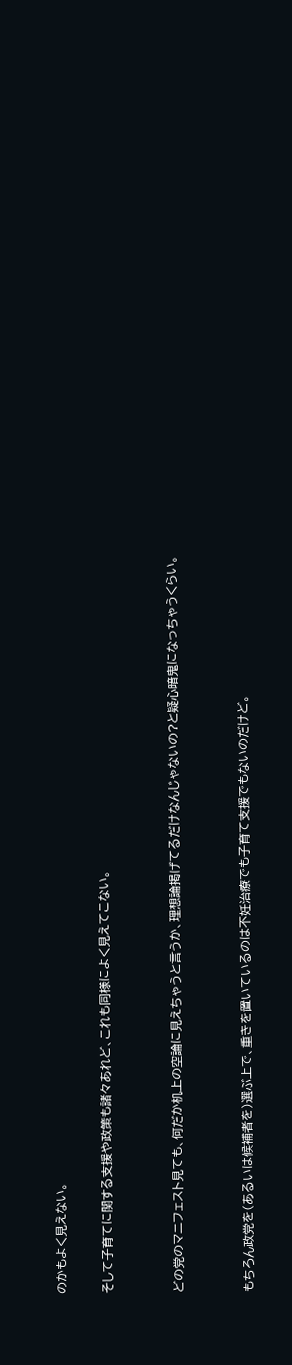のかもよく見えない。

そして子育てに関する支援や政策も諸々あれど、これも同様によく見えてこない。


どの党のマニフェスト見ても、何だか机上の空論に見えちゃうと言うか、理想論掲げてるだけなんじゃないの?と疑心暗鬼になっちゃうくらい。


もちろん政党を(あるいは候補者を)選ぶ上で、重きを置いているのは不妊治療でも子育て支援でもないのだけど。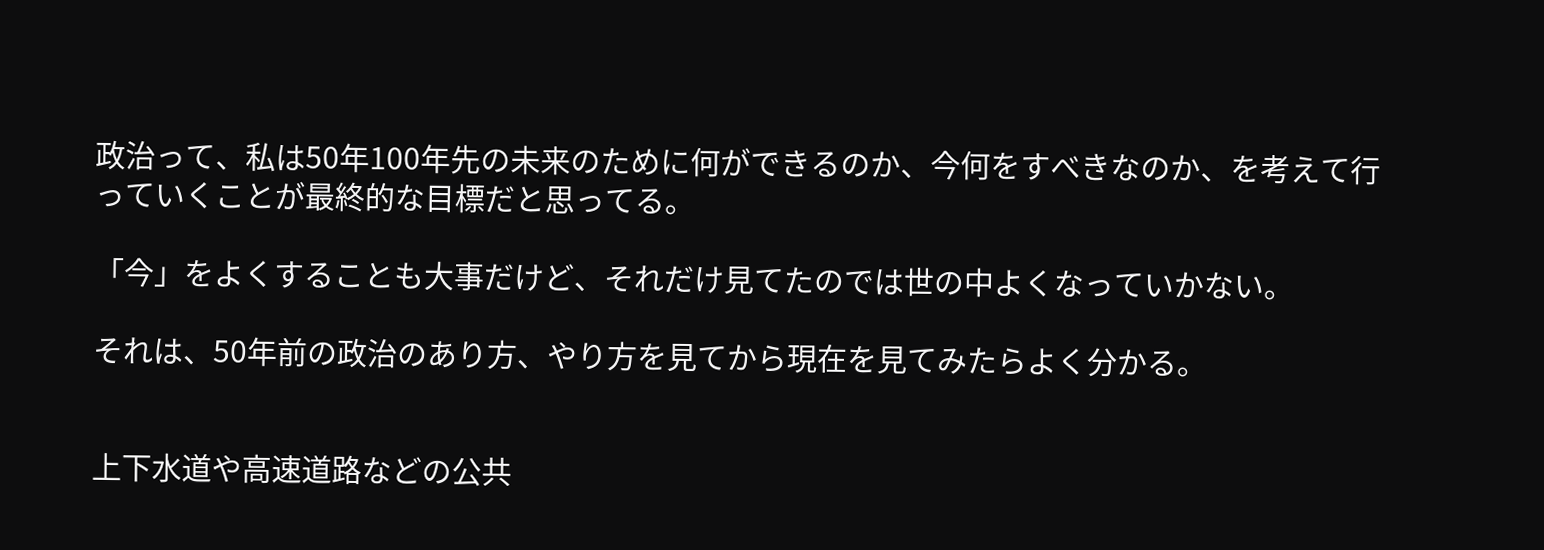政治って、私は50年100年先の未来のために何ができるのか、今何をすべきなのか、を考えて行っていくことが最終的な目標だと思ってる。

「今」をよくすることも大事だけど、それだけ見てたのでは世の中よくなっていかない。

それは、50年前の政治のあり方、やり方を見てから現在を見てみたらよく分かる。


上下水道や高速道路などの公共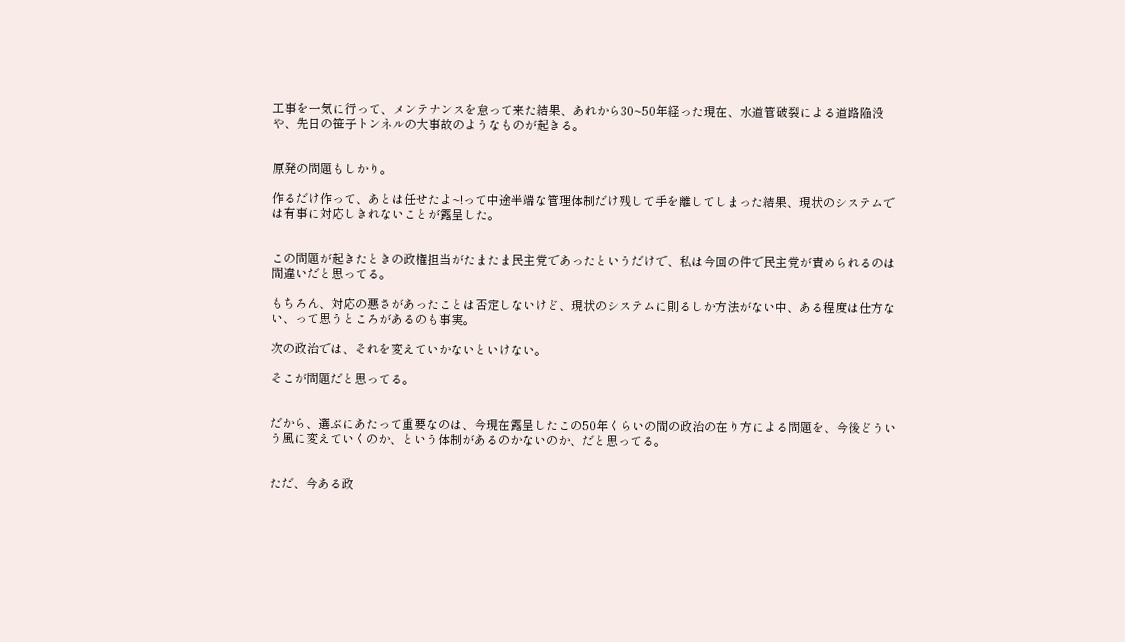工事を一気に行って、メンテナンスを怠って来た結果、あれから30~50年経った現在、水道管破裂による道路陥没や、先日の笹子トンネルの大事故のようなものが起きる。


原発の問題もしかり。

作るだけ作って、あとは任せたよ~!って中途半端な管理体制だけ残して手を離してしまった結果、現状のシステムでは有事に対応しきれないことが露呈した。


この問題が起きたときの政権担当がたまたま民主党であったというだけで、私は今回の件で民主党が責められるのは間違いだと思ってる。

もちろん、対応の悪さがあったことは否定しないけど、現状のシステムに則るしか方法がない中、ある程度は仕方ない、って思うところがあるのも事実。

次の政治では、それを変えていかないといけない。

そこが問題だと思ってる。


だから、選ぶにあたって重要なのは、今現在露呈したこの50年くらいの間の政治の在り方による問題を、今後どういう風に変えていくのか、という体制があるのかないのか、だと思ってる。


ただ、今ある政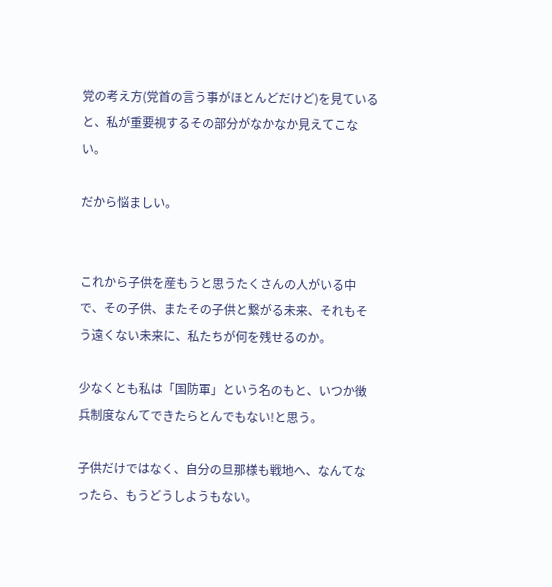党の考え方(党首の言う事がほとんどだけど)を見ていると、私が重要視するその部分がなかなか見えてこない。

だから悩ましい。


これから子供を産もうと思うたくさんの人がいる中で、その子供、またその子供と繋がる未来、それもそう遠くない未来に、私たちが何を残せるのか。

少なくとも私は「国防軍」という名のもと、いつか徴兵制度なんてできたらとんでもない!と思う。

子供だけではなく、自分の旦那様も戦地へ、なんてなったら、もうどうしようもない。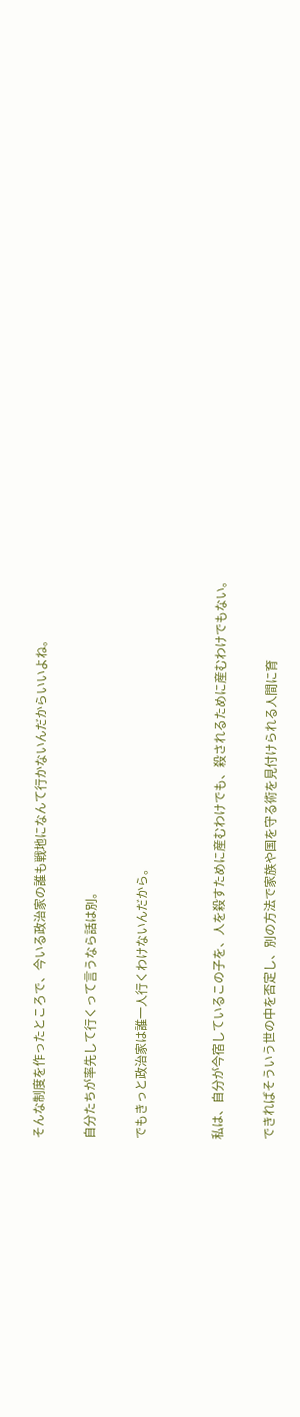そんな制度を作ったところで、今いる政治家の誰も戦地になんて行かないんだからいいよね。

自分たちが率先して行くって言うなら話は別。

でもきっと政治家は誰一人行くわけないんだから。


私は、自分が今宿しているこの子を、人を殺すために産むわけでも、殺されるために産むわけでもない。

できればそういう世の中を否定し、別の方法で家族や国を守る術を見付けられる人間に育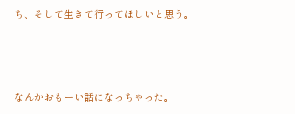ち、そして生きて行ってほしいと思う。



なんかおもーい話になっちゃった。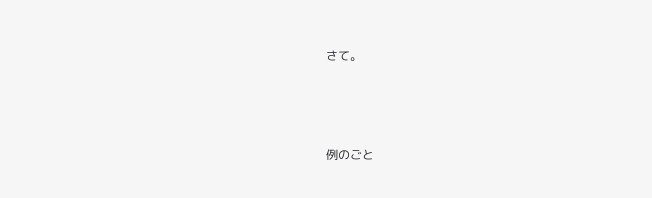さて。



例のごと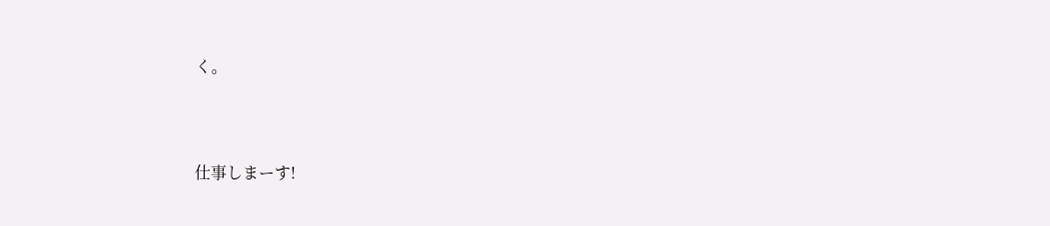く。




仕事しまーす!